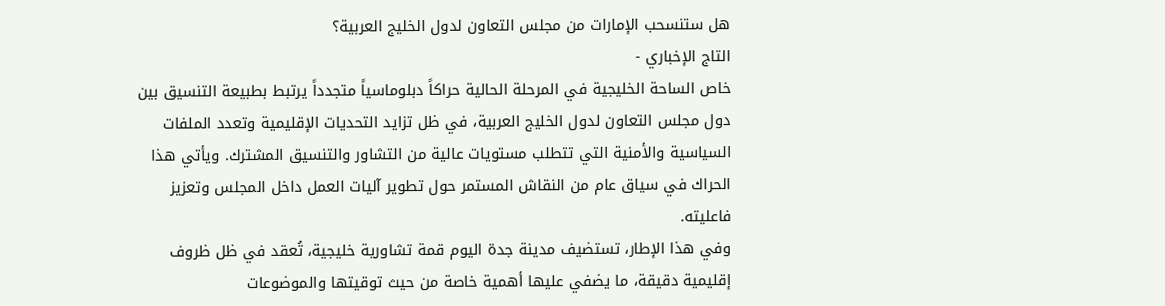هل ستنسحب الإمارات من مجلس التعاون لدول الخليج العربية؟
التاج الإخباري -
خاص الساحة الخليجية في المرحلة الحالية حراكاً دبلوماسياً متجدداً يرتبط بطبيعة التنسيق بين دول مجلس التعاون لدول الخليج العربية، في ظل تزايد التحديات الإقليمية وتعدد الملفات السياسية والأمنية التي تتطلب مستويات عالية من التشاور والتنسيق المشترك. ويأتي هذا الحراك في سياق عام من النقاش المستمر حول تطوير آليات العمل داخل المجلس وتعزيز فاعليته.
وفي هذا الإطار، تستضيف مدينة جدة اليوم قمة تشاورية خليجية، تُعقد في ظل ظروف إقليمية دقيقة، ما يضفي عليها أهمية خاصة من حيث توقيتها والموضوعات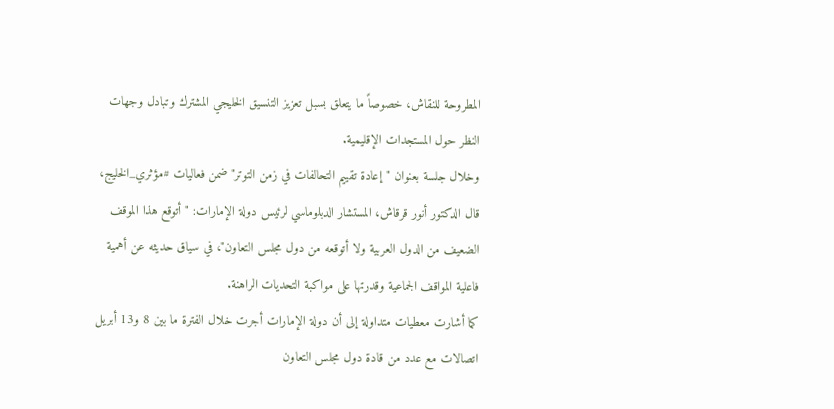المطروحة للنقاش، خصوصاً ما يتعلق بسبل تعزيز التنسيق الخليجي المشترك وتبادل وجهات النظر حول المستجدات الإقليمية.
وخلال جلسة بعنوان "إعادة تقييم التحالفات في زمن التوتر" ضمن فعاليات #مؤثري_الخليج، قال الدكتور أنور قرقاش، المستشار الدبلوماسي لرئيس دولة الإمارات: "أتوقع هذا الموقف الضعيف من الدول العربية ولا أتوقعه من دول مجلس التعاون"، في سياق حديثه عن أهمية فاعلية المواقف الجماعية وقدرتها على مواكبة التحديات الراهنة.
كما أشارت معطيات متداولة إلى أن دولة الإمارات أجرت خلال الفترة ما بين 8 و13 أبريل اتصالات مع عدد من قادة دول مجلس التعاون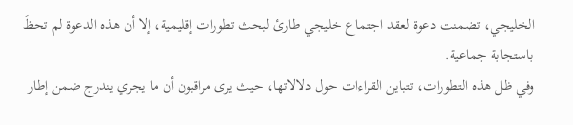الخليجي، تضمنت دعوة لعقد اجتماع خليجي طارئ لبحث تطورات إقليمية، إلا أن هذه الدعوة لم تحظَ باستجابة جماعية.
وفي ظل هذه التطورات، تتباين القراءات حول دلالاتها، حيث يرى مراقبون أن ما يجري يندرج ضمن إطار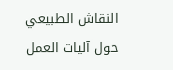النقاش الطبيعي حول آليات العمل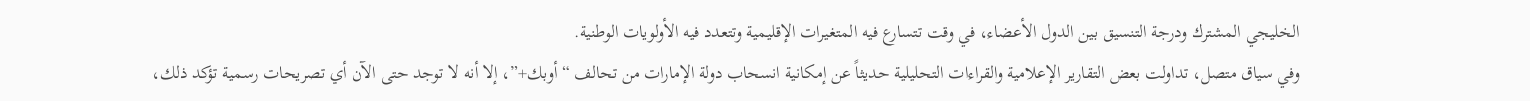الخليجي المشترك ودرجة التنسيق بين الدول الأعضاء، في وقت تتسارع فيه المتغيرات الإقليمية وتتعدد فيه الأولويات الوطنية.
وفي سياق متصل، تداولت بعض التقارير الإعلامية والقراءات التحليلية حديثاً عن إمكانية انسحاب دولة الإمارات من تحالف “أوبك+”، إلا أنه لا توجد حتى الآن أي تصريحات رسمية تؤكد ذلك،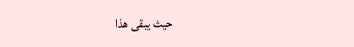حيث يبقى هذا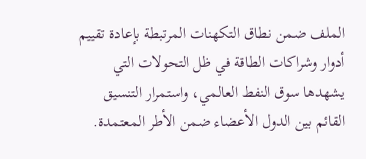الملف ضمن نطاق التكهنات المرتبطة بإعادة تقييم أدوار وشراكات الطاقة في ظل التحولات التي يشهدها سوق النفط العالمي، واستمرار التنسيق القائم بين الدول الأعضاء ضمن الأطر المعتمدة.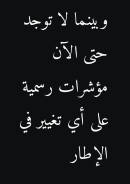وبينما لا توجد حتى الآن مؤشرات رسمية على أي تغيير في الإطار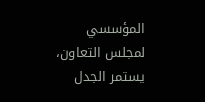المؤسسي لمجلس التعاون، يستمر الجدل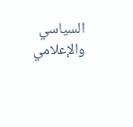السياسي والإعلامي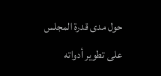حول مدى قدرة المجلس على تطوير أدواته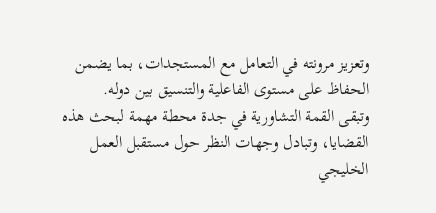وتعزيز مرونته في التعامل مع المستجدات، بما يضمن الحفاظ على مستوى الفاعلية والتنسيق بين دوله.
وتبقى القمة التشاورية في جدة محطة مهمة لبحث هذه القضايا، وتبادل وجهات النظر حول مستقبل العمل الخليجي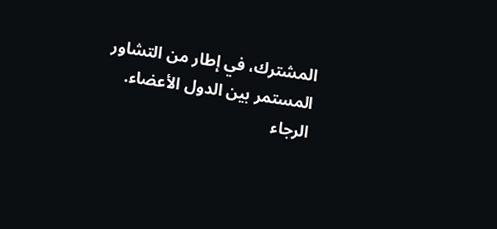المشترك، في إطار من التشاور المستمر بين الدول الأعضاء.
الرجاء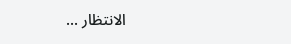الانتظار ...